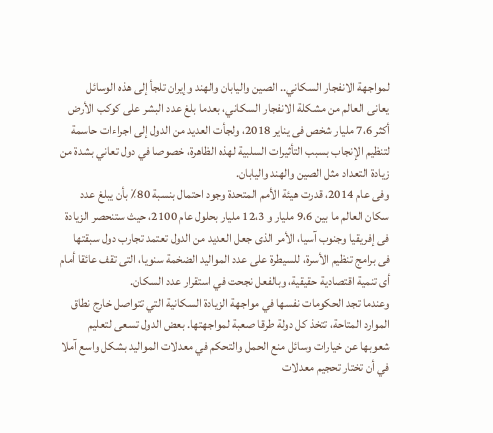لمواجهة الانفجار السكاني.. الصين واليابان والهند وإيران تلجأ إلى هذه الوسائل
يعانى العالم من مشكلة الانفجار السكاني، بعدما بلغ عدد البشر على كوكب الأرض أكثر 7،6 مليار شخص فى يناير 2018، ولجأت العديد من الدول إلى اجراءات حاسمة لتنظيم الإنجاب بسبب التأثيرات السلبية لهذه الظاهرة، خصوصا في دول تعاني بشدة من زيادة التعداد مثل الصين والهند واليابان.
وفى عام 2014، قدرت هيئة الأمم المتحدة وجود احتمال بنسبة 80٪ بأن يبلغ عدد سكان العالم ما بين 9،6 مليار و 12،3 مليار بحلول عام 2100، حيث ستنحصر الزيادة فى إفريقيا وجنوب آسيا، الأمر الذى جعل العديد من الدول تعتمد تجارب دول سبقتها فى برامج تنظيم الأسرة، للسيطرة على عدد المواليد الضخمة سنويا، التى تقف عائقا أمام أى تنمية اقتصادية حقيقية، وبالفعل نجحت في استقرار عدد السكان.
وعندما تجد الحكومات نفسها في مواجهة الزيادة السكانية التي تتواصل خارج نطاق الموارد المتاحة، تتخذ كل دولة طرقا صعبة لمواجهتها. بعض الدول تسعى لتعليم شعوبها عن خيارات وسائل منع الحمل والتحكم في معدلات المواليد بشكل واسع آملا في أن تختار تحجيم معدلات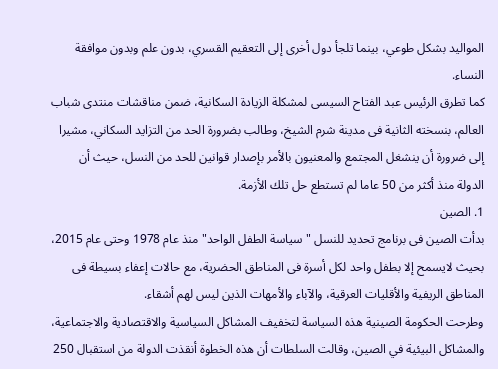المواليد بشكل طوعي، بينما تلجأ دول أخرى إلى التعقيم القسري، بدون علم وبدون موافقة النساء.
كما تطرق الرئيس عبد الفتاح السيسى لمشكلة الزيادة السكانية، ضمن مناقشات منتدى شباب العالم، بنسخته الثانية فى مدينة شرم الشيخ، وطالب بضرورة الحد من التزايد السكاني، مشيرا إلى ضرورة أن ينشغل المجتمع والمعنيون بالأمر بإصدار قوانين للحد من النسل، حيث أن الدولة منذ أكثر من 50 عاما لم تستطع حل تلك الأزمة.
1. الصين
بدأت الصين فى برنامج تحديد للنسل "سياسة الطفل الواحد" منذ عام 1978 وحتى عام 2015، بحيث لايسمح إلا بطفل واحد لكل أسرة فى المناطق الحضرية، مع حالات إعفاء بسيطة فى المناطق الريفية والأقليات العرقية، والآباء والأمهات الذين ليس لهم أشقاء.
وطرحت الحكومة الصينية هذه السياسة لتخفيف المشاكل السياسية والاقتصادية والاجتماعية، والمشاكل البيئية في الصين، وقالت السلطات أن هذه الخطوة أنقذت الدولة من استقبال 250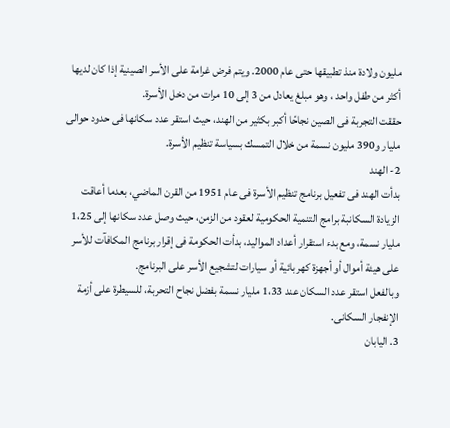مليون ولادة منذ تطبيقها حتى عام 2000. ويتم فرض غرامة على الأسر الصينية إذا كان لديها أكثر من طفل واحد ، وهو مبلغ يعادل من 3 إلى 10 مرات من دخل الأسرة.
حققت التجربة فى الصين نجاحًا أكبر بكثير من الهند، حيث استقر عدد سكانها فى حدود حوالى مليار و390 مليون نسمة من خلال التمسك بسياسة تنظيم الأسرة.
2- الهند
بدأت الهند فى تفعيل برنامج تنظيم الأسرة فى عام 1951 من القرن الماضي، بعدما أعاقت الزيادة السكانبة برامج التنمية الحكومية لعقود من الزمن، حيث وصل عدد سكانها إلى 1،25 مليار نسمة، ومع بدء استقرار أعداد المواليد، بدأت الحكومة فى إقرار برنامج المكافآت للأسر على هيئة أموال أو أجهزة كهربائية أو سيارات لتشجيع الأسر على البرنامج.
وبالفعل استقر عدد السكان عند 1،33 مليار نسمة بفضل نجاح التحربة، للسيطرة على أزمة الإنفجار السكانى.
3. اليابان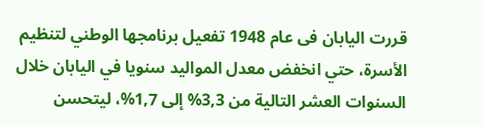قررت اليابان فى عام 1948 تفعيل برنامجها الوطني لتنظيم الأسرة، حتي انخفض معدل المواليد سنويا في اليابان خلال السنوات العشر التالية من 3,3% إلى 1,7%، ليتحسن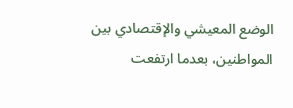الوضع المعيشي والإقتصادي بين المواطنين، بعدما ارتفعت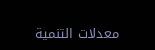معدلات التنمية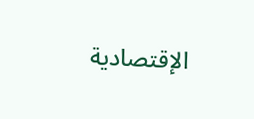الإقتصادية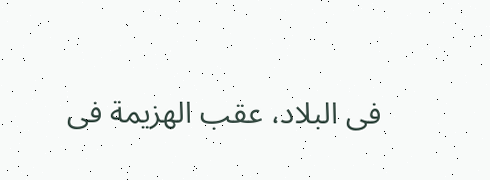فى البلاد، عقب الهزيمة فى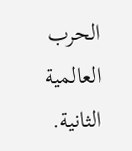الحرب العالمية الثانية.